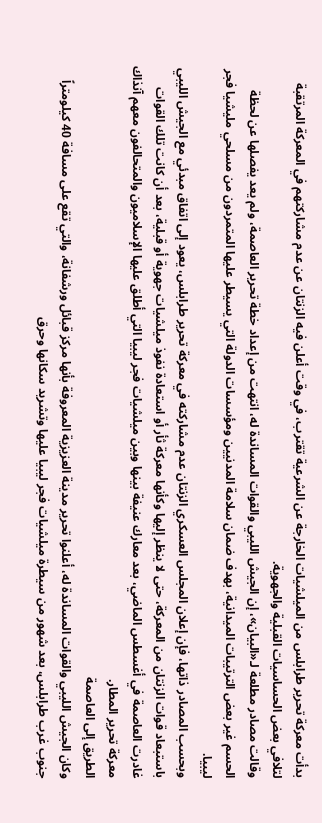بدأت معركة تحرير طرابلس من الميلشيات الخارجة عن الشرعية تقترب، في وقت أعلن فيه الزنتان عن عدم مشاركتهم في المعركة المرتقبة لتلافي بعض الحساسيات القبلية والجهوية.
وقالت مصادر مطلعة لـ«البيان»، إن الجيش الليبي والقوات المساندة له، انتهت من إعداد خطة تحرير العاصمة، ولم يعد يفصلها عن لحظة الحسم غير بعض الترتيبات الميدانية، بهدف ضمان سلامة المدنيين ومؤسسات الدولة التي يسيطر عليها المتمردون من مسلحي مليشيا فجر ليبيا.
وبحسب المصادر ذاتها، فإن إعلان المجلس العسكري الزنتان عدم مشاركته في معركة تحرير طرابلس، يعود إلى اتفاق مبدئي مع الجيش الليبي باستبعاد قوات الزنتان من المعركة، حتى لا ينظر إليها وكأنها معركة ثأر أو استعادة نفوذ ميلشيات جهوية أو قبلية، بعد أن كانت تلك القوات غادرت العاصمة في أغسطس الماضي، بعد معارك عنيفة بينها وبين ميلشيات فجر ليبيا التي أطلق عليها الإسلاميون والمتحالفون معهم آنذاك معركة تحرير المطار.
الطريق إلى العاصمة
وكان الجيش الليبي والقوات المساندة له، أعلنوا تحرير مدينة العزيزية المعروفة بأنها مركز قبائل ورشفانة، والتي تقع على مسافة 40 كيلومتراً جنوب غرب طرابلس، بعد شهور من سيطرة ميلشيات فجر ليبيا عليها وتشريد سكانها وحرق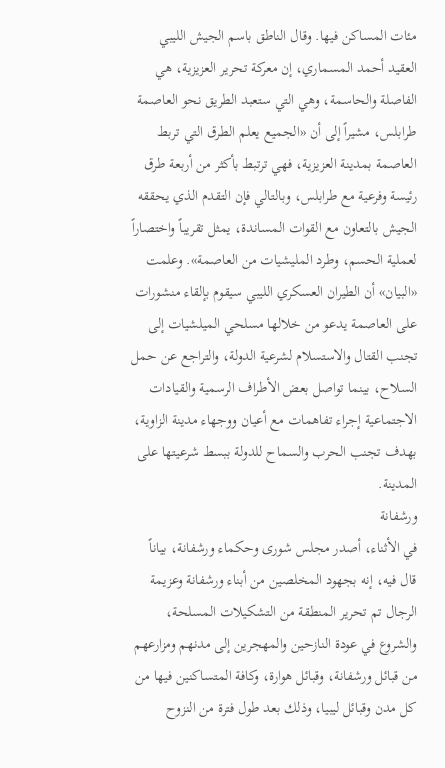مئات المساكن فيها. وقال الناطق باسم الجيش الليبي العقيد أحمد المسماري، إن معركة تحرير العزيزية، هي الفاصلة والحاسمة، وهي التي ستعبد الطريق نحو العاصمة طرابلس، مشيراً إلى أن «الجميع يعلم الطرق التي تربط العاصمة بمدينة العزيزية، فهي ترتبط بأكثر من أربعة طرق رئيسة وفرعية مع طرابلس، وبالتالي فإن التقدم الذي يحققه الجيش بالتعاون مع القوات المساندة، يمثل تقريباً واختصاراً لعملية الحسم، وطرد المليشيات من العاصمة». وعلمت «البيان» أن الطيران العسكري الليبي سيقوم بإلقاء منشورات على العاصمة يدعو من خلالها مسلحي الميلشيات إلى تجنب القتال والاستسلام لشرعية الدولة، والتراجع عن حمل السلاح، بينما تواصل بعض الأطراف الرسمية والقيادات الاجتماعية إجراء تفاهمات مع أعيان ووجهاء مدينة الزاوية، بهدف تجنب الحرب والسماح للدولة ببسط شرعيتها على المدينة.
ورشفانة
في الأثناء، أصدر مجلس شورى وحكماء ورشفانة، بياناً قال فيه، إنه بجهود المخلصين من أبناء ورشفانة وعزيمة الرجال تم تحرير المنطقة من التشكيلات المسلحة، والشروع في عودة النازحين والمهجرين إلى مدنهم ومزارعهم من قبائل ورشفانة، وقبائل هوارة، وكافة المتساكنين فيها من كل مدن وقبائل ليبيا، وذلك بعد طول فترة من النزوح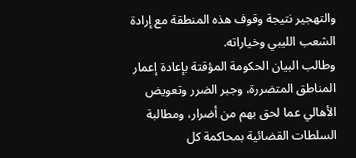والتهجير نتيجة وقوف هذه المنطقة مع إرادة الشعب الليبي وخياراته.
وطالب البيان الحكومة المؤقتة بإعادة إعمار المناطق المتضررة، وجبر الضرر وتعويض الأهالي عما لحق بهم من أضرار، ومطالبة السلطات القضائية بمحاكمة كل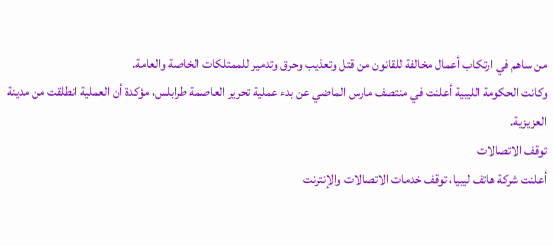من ساهم في ارتكاب أعمال مخالفة للقانون من قتل وتعذيب وحرق وتدمير للممتلكات الخاصة والعامة.
وكانت الحكومة الليبية أعلنت في منتصف مارس الماضي عن بدء عملية تحرير العاصمة طرابلس، مؤكدة أن العملية انطلقت من مدينة العزيزية.
توقف الاتصالات
أعلنت شركة هاتف ليبيا، توقف خدمات الاتصالات والإنترنت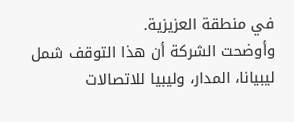في منطقة العزيزية.
وأوضحت الشركة أن هذا التوقف شمل ليبيانا، المدار، وليبيا للاتصالات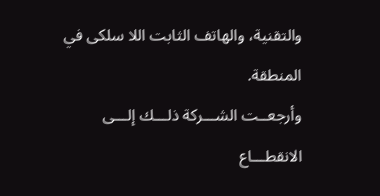والتقنية، والهاتف الثابت اللا سلكى في المنطقة.
وأرجعــت الشـــركة ذلـــك إلـــى الانقطـــاع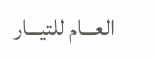العـــام للتيـــار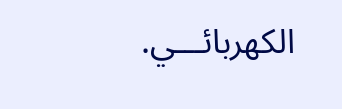الكهربائـــي.